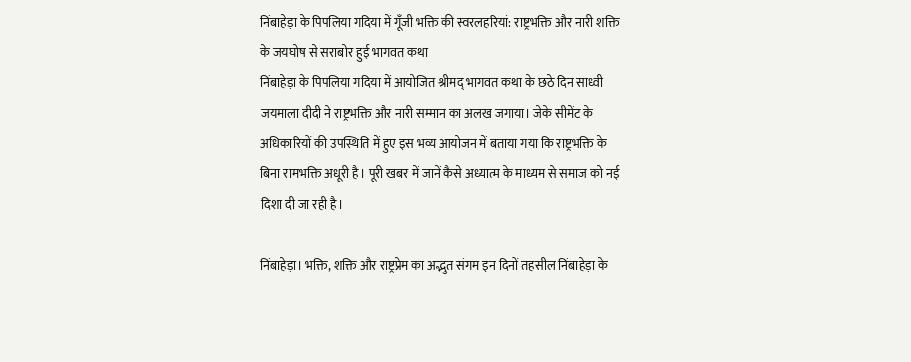निंबाहेड़ा के पिपलिया गदिया में गूँजी भक्ति की स्वरलहरियां: राष्ट्रभक्ति और नारी शक्ति के जयघोष से सराबोर हुई भागवत कथा
निंबाहेड़ा के पिपलिया गदिया में आयोजित श्रीमद् भागवत कथा के छठे दिन साध्वी जयमाला दीदी ने राष्ट्रभक्ति और नारी सम्मान का अलख जगाया। जेके सीमेंट के अधिकारियों की उपस्थिति में हुए इस भव्य आयोजन में बताया गया कि राष्ट्रभक्ति के बिना रामभक्ति अधूरी है। पूरी खबर में जानें कैसे अध्यात्म के माध्यम से समाज को नई दिशा दी जा रही है।

निंबाहेड़ा। भक्ति, शक्ति और राष्ट्रप्रेम का अद्भुत संगम इन दिनों तहसील निंबाहेड़ा के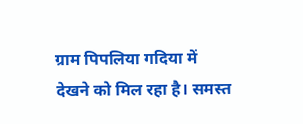ग्राम पिपलिया गदिया में देखने को मिल रहा है। समस्त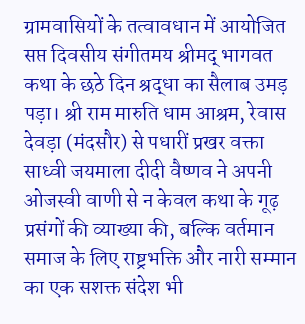ग्रामवासियों के तत्वावधान में आयोजित सप्त दिवसीय संगीतमय श्रीमद् भागवत कथा के छठे दिन श्रद्धा का सैलाब उमड़ पड़ा। श्री राम मारुति धाम आश्रम, रेवास देवड़ा (मंदसौर) से पधारीं प्रखर वक्ता साध्वी जयमाला दीदी वैष्णव ने अपनी ओजस्वी वाणी से न केवल कथा के गूढ़ प्रसंगों की व्याख्या की, बल्कि वर्तमान समाज के लिए राष्ट्रभक्ति और नारी सम्मान का एक सशक्त संदेश भी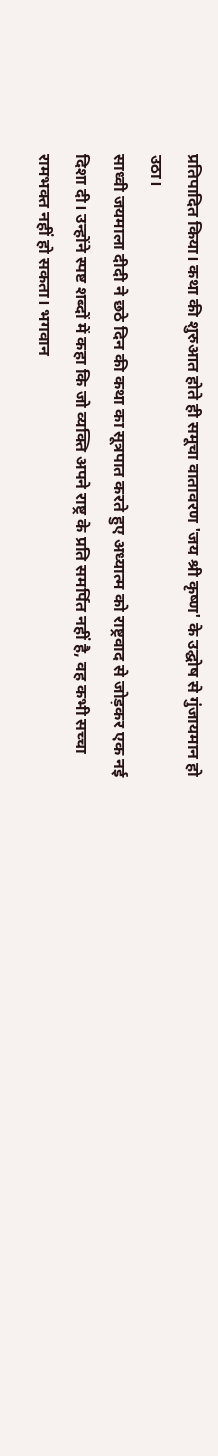प्रतिपादित किया। कथा की शुरुआत होते ही समूचा वातावरण 'जय श्री कृष्ण' के उद्घोष से गुंजायमान हो उठा।
साध्वी जयमाला दीदी ने छठे दिन की कथा का सूत्रपात करते हुए अध्यात्म को राष्ट्रवाद से जोड़कर एक नई दिशा दी। उन्होंने स्पष्ट शब्दों में कहा कि जो व्यक्ति अपने राष्ट्र के प्रति समर्पित नहीं है, वह कभी सच्चा रामभक्त नहीं हो सकता। भगवान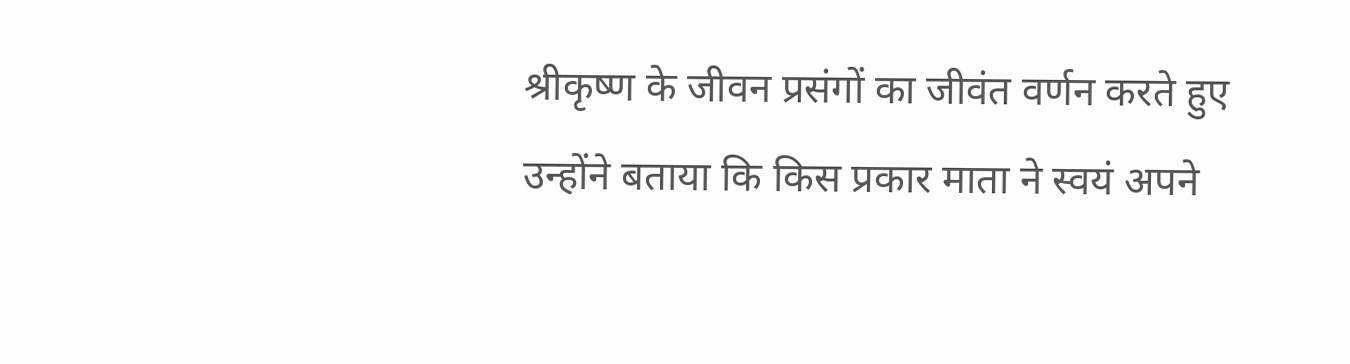श्रीकृष्ण के जीवन प्रसंगों का जीवंत वर्णन करते हुए उन्होंने बताया कि किस प्रकार माता ने स्वयं अपने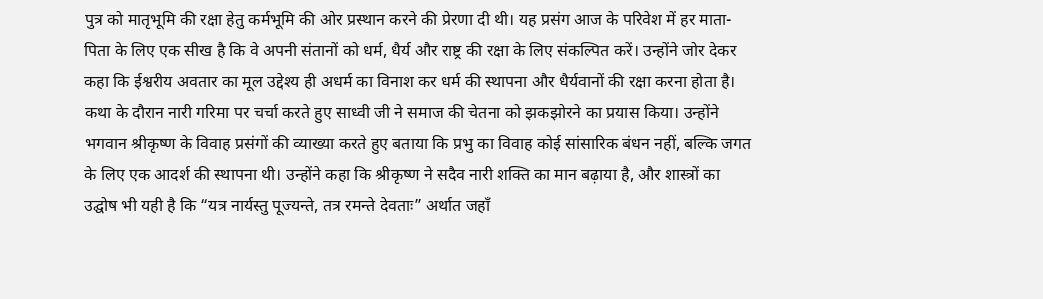पुत्र को मातृभूमि की रक्षा हेतु कर्मभूमि की ओर प्रस्थान करने की प्रेरणा दी थी। यह प्रसंग आज के परिवेश में हर माता-पिता के लिए एक सीख है कि वे अपनी संतानों को धर्म, धैर्य और राष्ट्र की रक्षा के लिए संकल्पित करें। उन्होंने जोर देकर कहा कि ईश्वरीय अवतार का मूल उद्देश्य ही अधर्म का विनाश कर धर्म की स्थापना और धैर्यवानों की रक्षा करना होता है।
कथा के दौरान नारी गरिमा पर चर्चा करते हुए साध्वी जी ने समाज की चेतना को झकझोरने का प्रयास किया। उन्होंने भगवान श्रीकृष्ण के विवाह प्रसंगों की व्याख्या करते हुए बताया कि प्रभु का विवाह कोई सांसारिक बंधन नहीं, बल्कि जगत के लिए एक आदर्श की स्थापना थी। उन्होंने कहा कि श्रीकृष्ण ने सदैव नारी शक्ति का मान बढ़ाया है, और शास्त्रों का उद्घोष भी यही है कि “यत्र नार्यस्तु पूज्यन्ते, तत्र रमन्ते देवताः” अर्थात जहाँ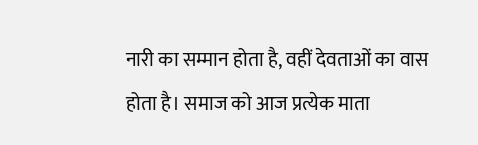नारी का सम्मान होता है, वहीं देवताओं का वास होता है। समाज को आज प्रत्येक माता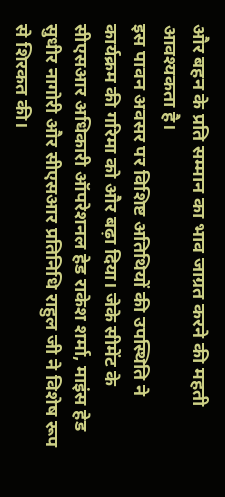और बहन के प्रति सम्मान का भाव जाग्रत करने की महती आवश्यकता है।
इस पावन अवसर पर विशिष्ट अतिथियों की उपस्थिति ने कार्यक्रम की गरिमा को और बढ़ा दिया। जेके सीमेंट के सीएसआर अधिकारी ऑपरेशनल हेड राकेश शर्मा, माइंस हेड सुधीर नागोरी और सीएसआर प्रतिनिधि राहुल जी ने विशेष रूप से शिरकत की।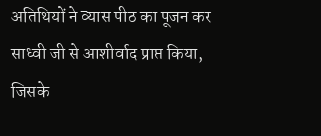अतिथियों ने व्यास पीठ का पूजन कर साध्वी जी से आशीर्वाद प्राप्त किया, जिसके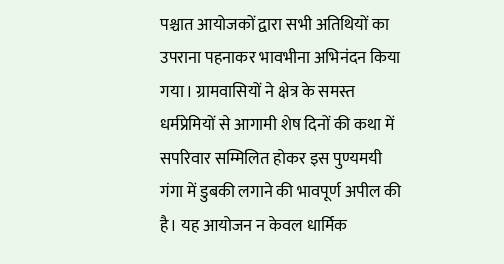पश्चात आयोजकों द्वारा सभी अतिथियों का उपराना पहनाकर भावभीना अभिनंदन किया गया। ग्रामवासियों ने क्षेत्र के समस्त धर्मप्रेमियों से आगामी शेष दिनों की कथा में सपरिवार सम्मिलित होकर इस पुण्यमयी गंगा में डुबकी लगाने की भावपूर्ण अपील की है। यह आयोजन न केवल धार्मिक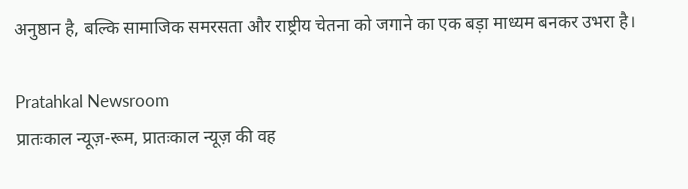अनुष्ठान है, बल्कि सामाजिक समरसता और राष्ट्रीय चेतना को जगाने का एक बड़ा माध्यम बनकर उभरा है।

Pratahkal Newsroom
प्रातःकाल न्यूज़-रूम, प्रातःकाल न्यूज़ की वह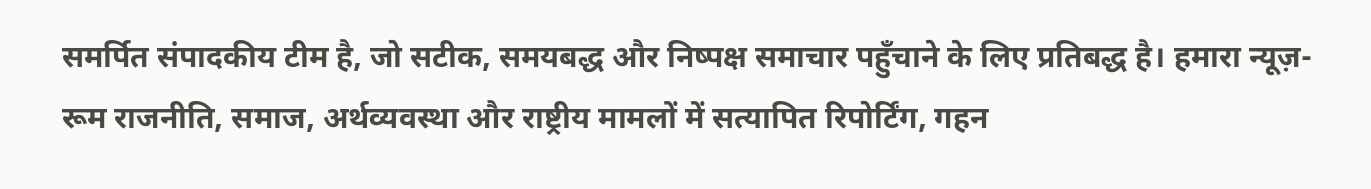समर्पित संपादकीय टीम है, जो सटीक, समयबद्ध और निष्पक्ष समाचार पहुँचाने के लिए प्रतिबद्ध है। हमारा न्यूज़-रूम राजनीति, समाज, अर्थव्यवस्था और राष्ट्रीय मामलों में सत्यापित रिपोर्टिंग, गहन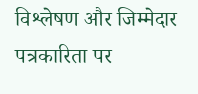विश्लेषण और जिम्मेदार पत्रकारिता पर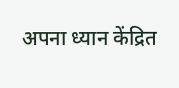अपना ध्यान केंद्रित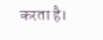करता है।